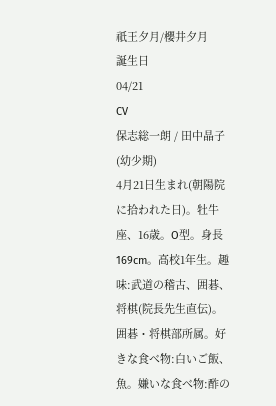祇王夕月/櫻井夕月
誕生日
04/21
CV
保志総一朗 / 田中晶子(幼少期)
4月21日生まれ(朝陽院に拾われた日)。牡牛座、16歳。O型。身長169cm。高校1年生。趣味:武道の稽古、囲碁、将棋(院長先生直伝)。囲碁・将棋部所属。好きな食べ物:白いご飯、魚。嫌いな食べ物:酢の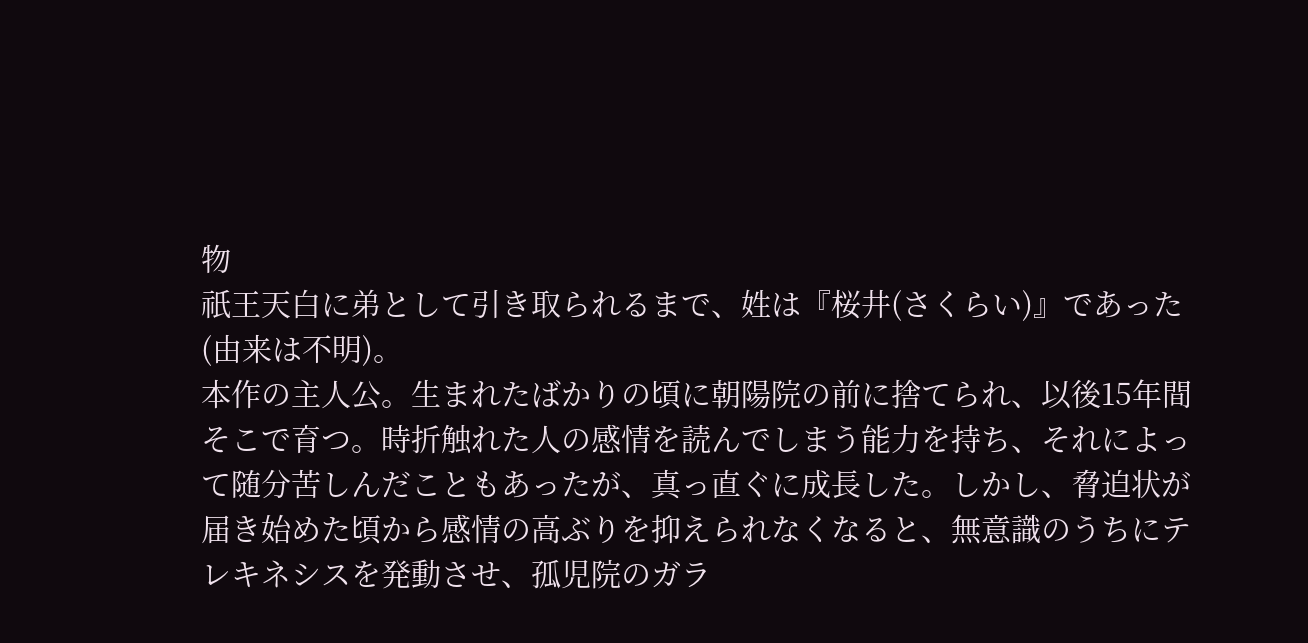物
祇王天白に弟として引き取られるまで、姓は『桜井(さくらい)』であった(由来は不明)。
本作の主人公。生まれたばかりの頃に朝陽院の前に捨てられ、以後15年間そこで育つ。時折触れた人の感情を読んでしまう能力を持ち、それによって随分苦しんだこともあったが、真っ直ぐに成長した。しかし、脅迫状が届き始めた頃から感情の高ぶりを抑えられなくなると、無意識のうちにテレキネシスを発動させ、孤児院のガラ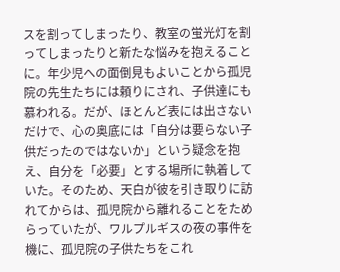スを割ってしまったり、教室の蛍光灯を割ってしまったりと新たな悩みを抱えることに。年少児への面倒見もよいことから孤児院の先生たちには頼りにされ、子供達にも慕われる。だが、ほとんど表には出さないだけで、心の奥底には「自分は要らない子供だったのではないか」という疑念を抱え、自分を「必要」とする場所に執着していた。そのため、天白が彼を引き取りに訪れてからは、孤児院から離れることをためらっていたが、ワルプルギスの夜の事件を機に、孤児院の子供たちをこれ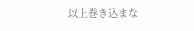以上巻き込まな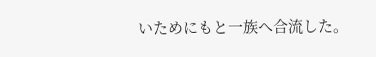いためにもと一族へ合流した。